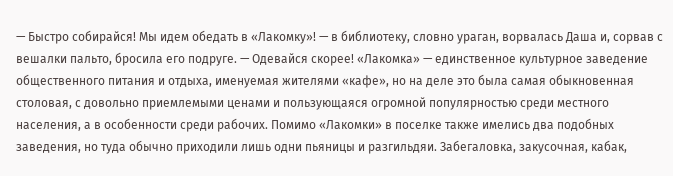— Быстро собирайся! Мы идем обедать в «Лакомку»! — в библиотеку, словно ураган, ворвалась Даша и, сорвав с вешалки пальто, бросила его подруге. — Одевайся скорее! «Лакомка» — единственное культурное заведение общественного питания и отдыха, именуемая жителями «кафе», но на деле это была самая обыкновенная столовая, с довольно приемлемыми ценами и пользующаяся огромной популярностью среди местного населения, а в особенности среди рабочих. Помимо «Лакомки» в поселке также имелись два подобных заведения, но туда обычно приходили лишь одни пьяницы и разгильдяи. Забегаловка, закусочная, кабак,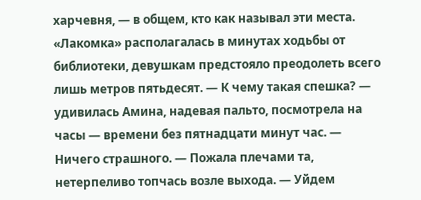харчевня, — в общем, кто как называл эти места. «Лакомка» располагалась в минутах ходьбы от библиотеки, девушкам предстояло преодолеть всего лишь метров пятьдесят. — К чему такая спешка? — удивилась Амина, надевая пальто, посмотрела на часы — времени без пятнадцати минут час. — Ничего страшного. — Пожала плечами та, нетерпеливо топчась возле выхода. — Уйдем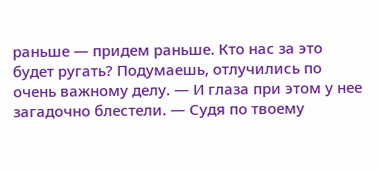раньше — придем раньше. Кто нас за это будет ругать? Подумаешь, отлучились по очень важному делу. — И глаза при этом у нее загадочно блестели. — Судя по твоему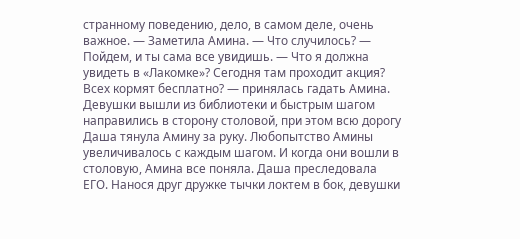странному поведению, дело, в самом деле, очень важное. — Заметила Амина. — Что случилось? — Пойдем, и ты сама все увидишь. — Что я должна увидеть в «Лакомке»? Сегодня там проходит акция? Всех кормят бесплатно? — принялась гадать Амина. Девушки вышли из библиотеки и быстрым шагом направились в сторону столовой, при этом всю дорогу Даша тянула Амину за руку. Любопытство Амины увеличивалось с каждым шагом. И когда они вошли в столовую, Амина все поняла. Даша преследовала ЕГО. Нанося друг дружке тычки локтем в бок, девушки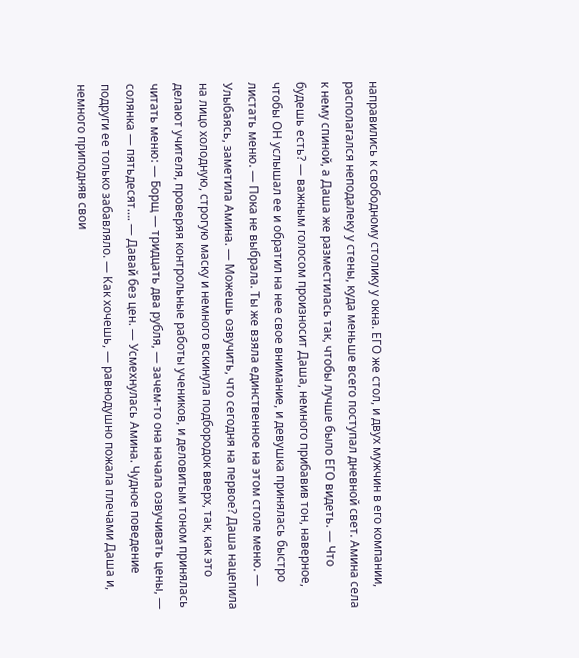направились к свободному столику у окна. ЕГО же стол, и двух мужчин в его компании, располагался неподалеку у стены, куда меньше всего поступал дневной свет. Амина села к нему спиной, а Даша же разместилась так, чтобы лучше было ЕГО видеть. — Что будешь есть? — важным голосом произносит Даша, немного прибавив тон, наверное, чтобы ОН услышал ее и обратил на нее свое внимание, и девушка принялась быстро листать меню. — Пока не выбрала. Ты же взяла единственное на этом столе меню. — Улыбаясь, заметила Амина. — Можешь озвучить, что сегодня на первое? Даша нацепила на лицо холодную, строгую маску и немного вскинула подбородок вверх, так, как это делают учителя, проверяя контрольные работы учеников, и деловитым тоном принялась читать меню: — Борщ — тридцать два рубля, — зачем-то она начала озвучивать цены, — солянка — пятьдесят…. — Давай без цен. — Усмехнулась Амина. Чудное поведение подруги ее только забавляло. — Как хочешь, — равнодушно пожала плечами Даша и, немного приподняв свои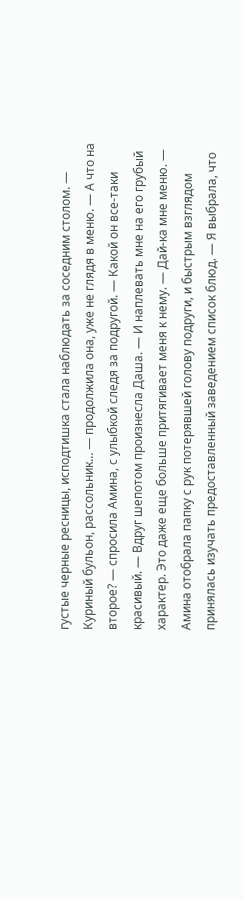густые черные ресницы, исподтишка стала наблюдать за соседним столом. — Куриный бульон, рассольник… — продолжила она, уже не глядя в меню. — А что на второе? — спросила Амина, с улыбкой следя за подругой. — Какой он все-таки красивый. — Вдруг шепотом произнесла Даша. — И наплевать мне на его грубый характер. Это даже еще больше притягивает меня к нему. — Дай-ка мне меню. — Амина отобрала папку с рук потерявшей голову подруги, и быстрым взглядом принялась изучать предоставленный заведением список блюд. — Я выбрала, что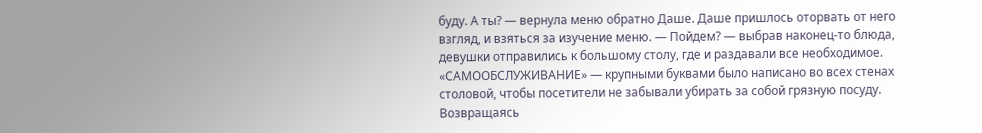буду. А ты? — вернула меню обратно Даше. Даше пришлось оторвать от него взгляд, и взяться за изучение меню. — Пойдем? — выбрав наконец-то блюда, девушки отправились к большому столу, где и раздавали все необходимое. «САМООБСЛУЖИВАНИЕ» — крупными буквами было написано во всех стенах столовой, чтобы посетители не забывали убирать за собой грязную посуду. Возвращаясь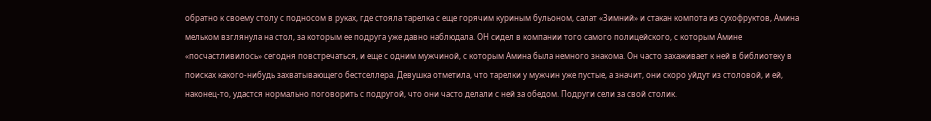обратно к своему столу с подносом в руках, где стояла тарелка с еще горячим куриным бульоном, салат «Зимний» и стакан компота из сухофруктов, Амина мельком взглянула на стол, за которым ее подруга уже давно наблюдала. ОН сидел в компании того самого полицейского, с которым Амине «посчастливилось» сегодня повстречаться, и еще с одним мужчиной, с которым Амина была немного знакома. Он часто захаживает к ней в библиотеку в поисках какого-нибудь захватывающего бестселлера. Девушка отметила, что тарелки у мужчин уже пустые, а значит, они скоро уйдут из столовой, и ей, наконец-то, удастся нормально поговорить с подругой, что они часто делали с ней за обедом. Подруги сели за свой столик.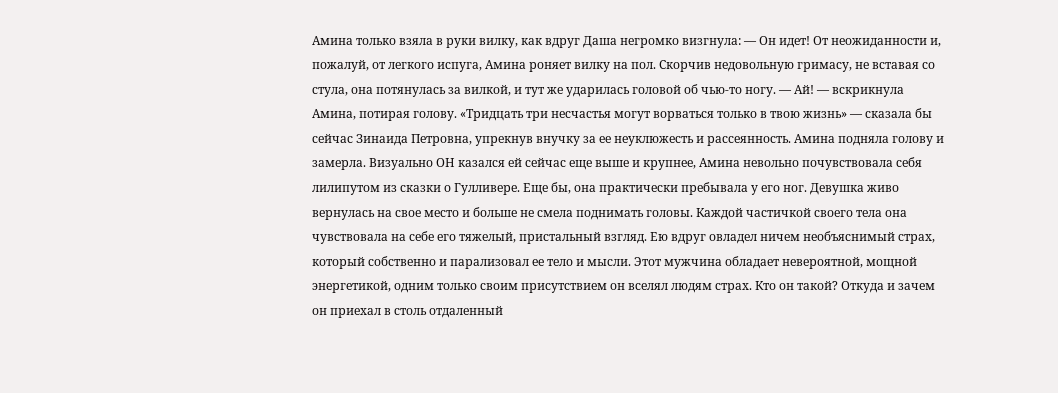Амина только взяла в руки вилку, как вдруг Даша негромко визгнула: — Он идет! От неожиданности и, пожалуй, от легкого испуга, Амина роняет вилку на пол. Скорчив недовольную гримасу, не вставая со стула, она потянулась за вилкой, и тут же ударилась головой об чью-то ногу. — Ай! — вскрикнула Амина, потирая голову. «Тридцать три несчастья могут ворваться только в твою жизнь» — сказала бы сейчас Зинаида Петровна, упрекнув внучку за ее неуклюжесть и рассеянность. Амина подняла голову и замерла. Визуально ОН казался ей сейчас еще выше и крупнее, Амина невольно почувствовала себя лилипутом из сказки о Гулливере. Еще бы, она практически пребывала у его ног. Девушка живо вернулась на свое место и больше не смела поднимать головы. Каждой частичкой своего тела она чувствовала на себе его тяжелый, пристальный взгляд. Ею вдруг овладел ничем необъяснимый страх, который собственно и парализовал ее тело и мысли. Этот мужчина обладает невероятной, мощной энергетикой, одним только своим присутствием он вселял людям страх. Кто он такой? Откуда и зачем он приехал в столь отдаленный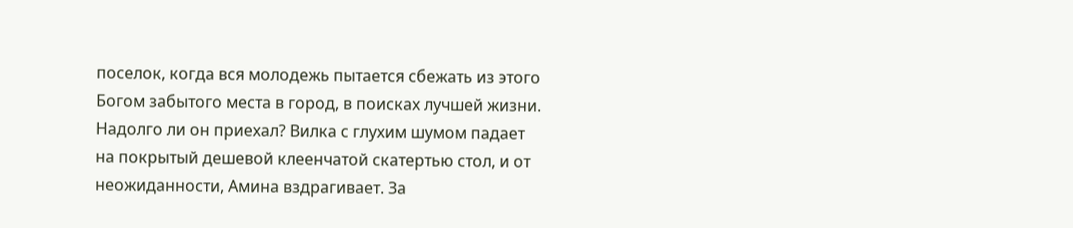поселок, когда вся молодежь пытается сбежать из этого Богом забытого места в город, в поисках лучшей жизни. Надолго ли он приехал? Вилка с глухим шумом падает на покрытый дешевой клеенчатой скатертью стол, и от неожиданности, Амина вздрагивает. За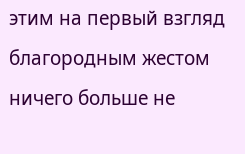этим на первый взгляд благородным жестом ничего больше не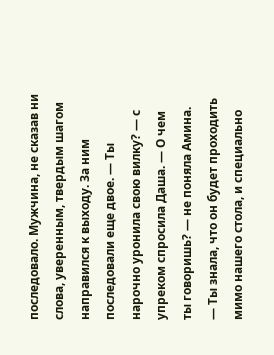последовало. Мужчина, не сказав ни слова, уверенным, твердым шагом направился к выходу. За ним последовали еще двое. — Ты нарочно уронила свою вилку? — с упреком спросила Даша. — О чем ты говоришь? — не поняла Амина. — Ты знала, что он будет проходить мимо нашего стола, и специально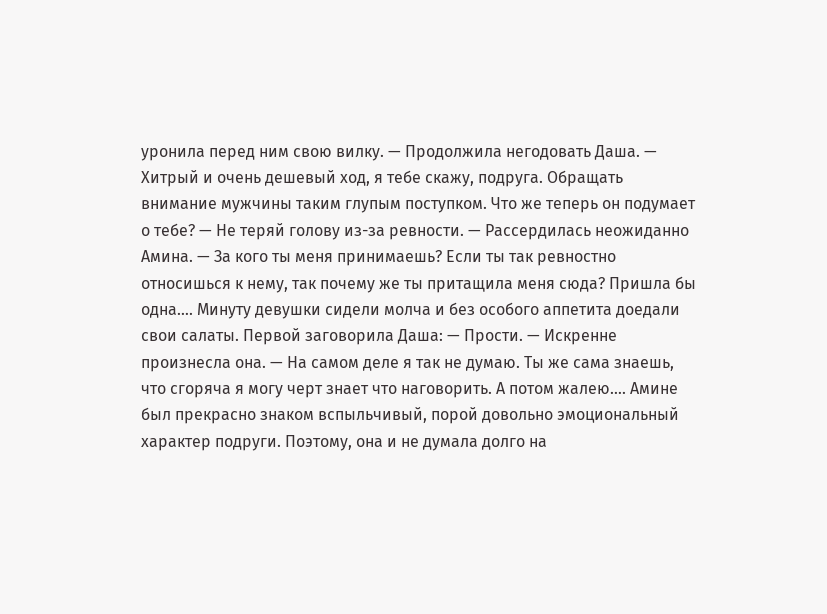уронила перед ним свою вилку. — Продолжила негодовать Даша. — Хитрый и очень дешевый ход, я тебе скажу, подруга. Обращать внимание мужчины таким глупым поступком. Что же теперь он подумает о тебе? — Не теряй голову из-за ревности. — Рассердилась неожиданно Амина. — За кого ты меня принимаешь? Если ты так ревностно относишься к нему, так почему же ты притащила меня сюда? Пришла бы одна…. Минуту девушки сидели молча и без особого аппетита доедали свои салаты. Первой заговорила Даша: — Прости. — Искренне произнесла она. — На самом деле я так не думаю. Ты же сама знаешь, что сгоряча я могу черт знает что наговорить. А потом жалею…. Амине был прекрасно знаком вспыльчивый, порой довольно эмоциональный характер подруги. Поэтому, она и не думала долго на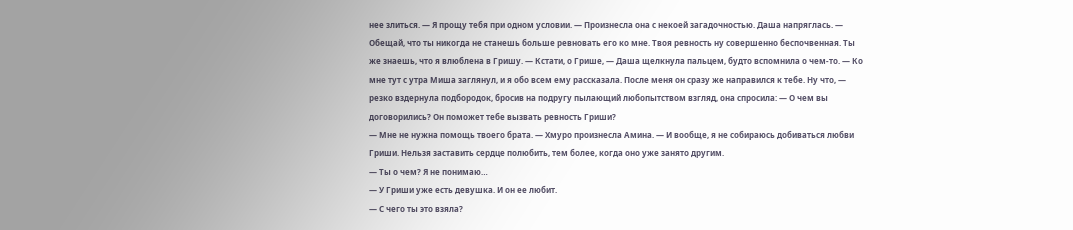нее злиться. — Я прощу тебя при одном условии. — Произнесла она с некоей загадочностью. Даша напряглась. — Обещай, что ты никогда не станешь больше ревновать его ко мне. Твоя ревность ну совершенно беспочвенная. Ты же знаешь, что я влюблена в Гришу. — Кстати, о Грише, — Даша щелкнула пальцем, будто вспомнила о чем-то. — Ко мне тут с утра Миша заглянул, и я обо всем ему рассказала. После меня он сразу же направился к тебе. Ну что, — резко вздернула подбородок, бросив на подругу пылающий любопытством взгляд, она спросила: — О чем вы договорились? Он поможет тебе вызвать ревность Гриши?
— Мне не нужна помощь твоего брата. — Хмуро произнесла Амина. — И вообще, я не собираюсь добиваться любви Гриши. Нельзя заставить сердце полюбить, тем более, когда оно уже занято другим.
— Ты о чем? Я не понимаю…
— У Гриши уже есть девушка. И он ее любит.
— С чего ты это взяла?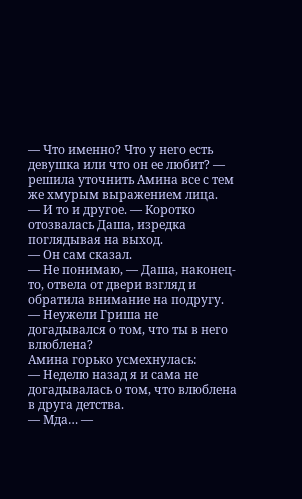— Что именно? Что у него есть девушка или что он ее любит? — решила уточнить Амина все с тем же хмурым выражением лица.
— И то и другое. — Коротко отозвалась Даша, изредка поглядывая на выход.
— Он сам сказал.
— Не понимаю, — Даша, наконец-то, отвела от двери взгляд и обратила внимание на подругу. — Неужели Гриша не догадывался о том, что ты в него влюблена?
Амина горько усмехнулась:
— Неделю назад я и сама не догадывалась о том, что влюблена в друга детства.
— Мда… —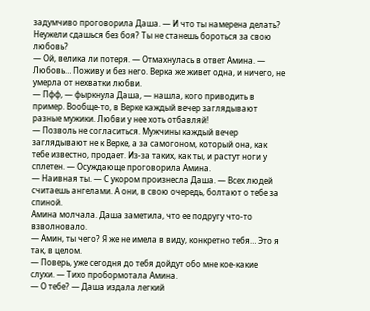задумчиво проговорила Даша. — И что ты намерена делать? Неужели сдашься без боя? Ты не станешь бороться за свою любовь?
— Ой, велика ли потеря. — Отмахнулась в ответ Амина. — Любовь… Поживу и без него. Верка же живет одна, и ничего, не умерла от нехватки любви.
— Пфф, — фыркнула Даша, — нашла, кого приводить в пример. Вообще-то, в Верке каждый вечер заглядывают разные мужики. Любви у нее хоть отбавляй!
— Позволь не согласиться. Мужчины каждый вечер заглядывают не к Верке, а за самогоном, который она, как тебе известно, продает. Из-за таких, как ты, и растут ноги у сплетен. — Осуждающе проговорила Амина.
— Наивная ты. — С укором произнесла Даша. — Всех людей считаешь ангелами. А они, в свою очередь, болтают о тебе за спиной.
Амина молчала. Даша заметила, что ее подругу что-то взволновало.
— Амин, ты чего? Я же не имела в виду, конкретно тебя… Это я так, в целом.
— Поверь, уже сегодня до тебя дойдут обо мне кое-какие слухи. — Тихо пробормотала Амина.
— О тебе? — Даша издала легкий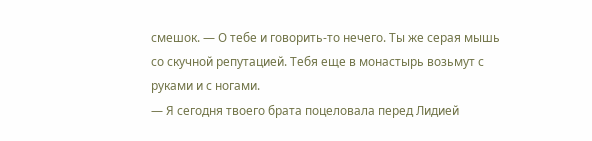смешок. — О тебе и говорить-то нечего. Ты же серая мышь со скучной репутацией. Тебя еще в монастырь возьмут с руками и с ногами.
— Я сегодня твоего брата поцеловала перед Лидией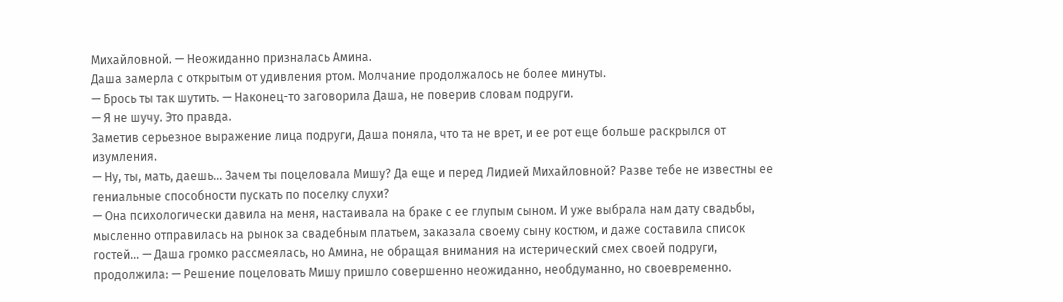Михайловной. — Неожиданно призналась Амина.
Даша замерла с открытым от удивления ртом. Молчание продолжалось не более минуты.
— Брось ты так шутить. — Наконец-то заговорила Даша, не поверив словам подруги.
— Я не шучу. Это правда.
Заметив серьезное выражение лица подруги, Даша поняла, что та не врет, и ее рот еще больше раскрылся от изумления.
— Ну, ты, мать, даешь… Зачем ты поцеловала Мишу? Да еще и перед Лидией Михайловной? Разве тебе не известны ее гениальные способности пускать по поселку слухи?
— Она психологически давила на меня, настаивала на браке с ее глупым сыном. И уже выбрала нам дату свадьбы, мысленно отправилась на рынок за свадебным платьем, заказала своему сыну костюм, и даже составила список гостей… — Даша громко рассмеялась, но Амина, не обращая внимания на истерический смех своей подруги, продолжила: — Решение поцеловать Мишу пришло совершенно неожиданно, необдуманно, но своевременно.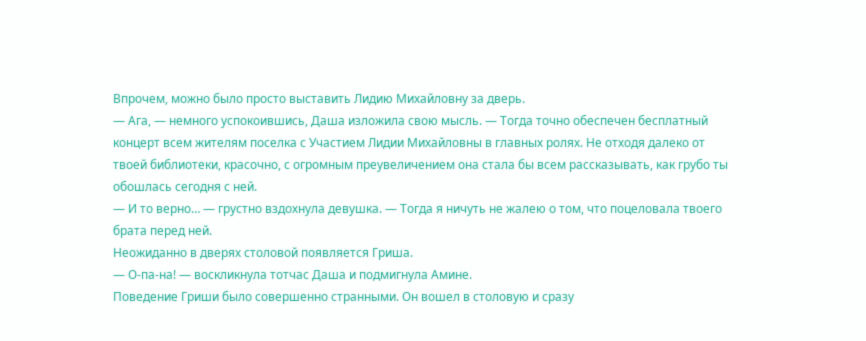Впрочем, можно было просто выставить Лидию Михайловну за дверь.
— Ага, — немного успокоившись, Даша изложила свою мысль. — Тогда точно обеспечен бесплатный концерт всем жителям поселка с Участием Лидии Михайловны в главных ролях. Не отходя далеко от твоей библиотеки, красочно, с огромным преувеличением она стала бы всем рассказывать, как грубо ты обошлась сегодня с ней.
— И то верно… — грустно вздохнула девушка. — Тогда я ничуть не жалею о том, что поцеловала твоего брата перед ней.
Неожиданно в дверях столовой появляется Гриша.
— О-па-на! — воскликнула тотчас Даша и подмигнула Амине.
Поведение Гриши было совершенно странными. Он вошел в столовую и сразу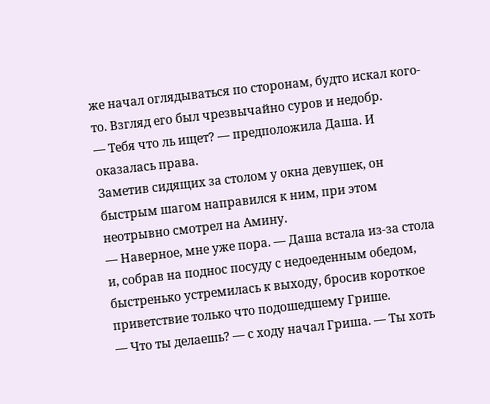же начал оглядываться по сторонам, будто искал кого-то. Взгляд его был чрезвычайно суров и недобр.
— Тебя что ль ищет? — предположила Даша. И оказалась права.
Заметив сидящих за столом у окна девушек, он быстрым шагом направился к ним, при этом неотрывно смотрел на Амину.
— Наверное, мне уже пора. — Даша встала из-за стола и, собрав на поднос посуду с недоеденным обедом, быстренько устремилась к выходу, бросив короткое приветствие только что подошедшему Грише.
— Что ты делаешь? — с ходу начал Гриша. — Ты хоть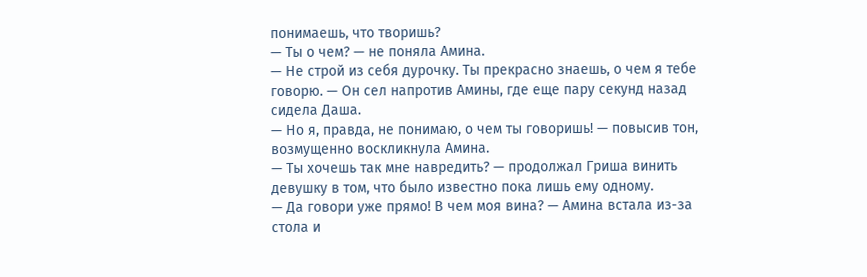понимаешь, что творишь?
— Ты о чем? — не поняла Амина.
— Не строй из себя дурочку. Ты прекрасно знаешь, о чем я тебе говорю. — Он сел напротив Амины, где еще пару секунд назад сидела Даша.
— Но я, правда, не понимаю, о чем ты говоришь! — повысив тон, возмущенно воскликнула Амина.
— Ты хочешь так мне навредить? — продолжал Гриша винить девушку в том, что было известно пока лишь ему одному.
— Да говори уже прямо! В чем моя вина? — Амина встала из-за стола и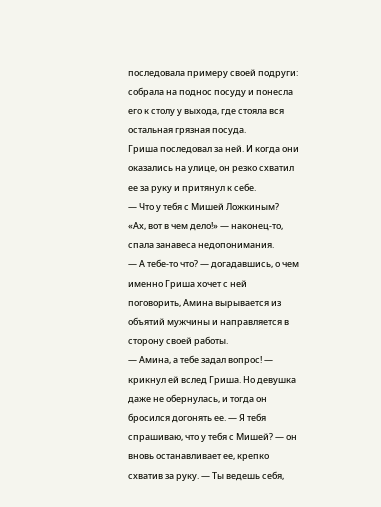последовала примеру своей подруги: собрала на поднос посуду и понесла его к столу у выхода, где стояла вся остальная грязная посуда.
Гриша последовал за ней. И когда они оказались на улице, он резко схватил ее за руку и притянул к себе.
— Что у тебя с Мишей Ложкиным?
«Ах, вот в чем дело!» — наконец-то, спала занавеса недопонимания.
— А тебе-то что? — догадавшись, о чем именно Гриша хочет с ней поговорить, Амина вырывается из объятий мужчины и направляется в сторону своей работы.
— Амина, а тебе задал вопрос! — крикнул ей вслед Гриша. Но девушка даже не обернулась, и тогда он бросился догонять ее. — Я тебя спрашиваю, что у тебя с Мишей? — он вновь останавливает ее, крепко схватив за руку. — Ты ведешь себя,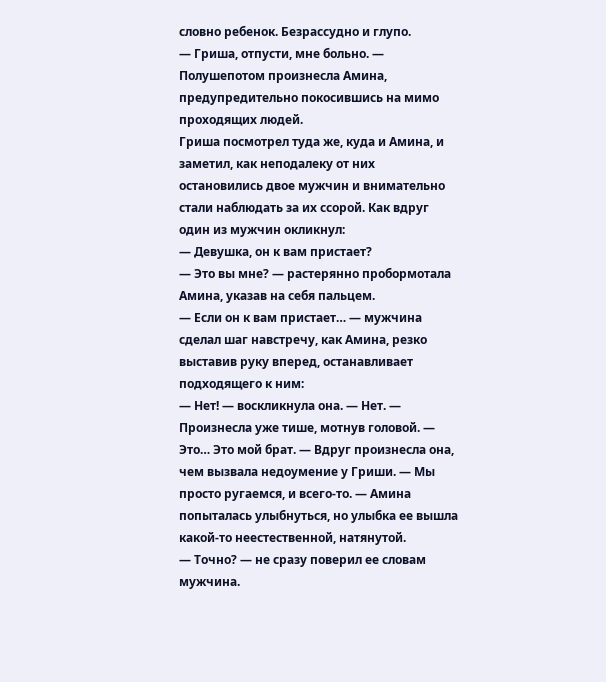словно ребенок. Безрассудно и глупо.
— Гриша, отпусти, мне больно. — Полушепотом произнесла Амина, предупредительно покосившись на мимо проходящих людей.
Гриша посмотрел туда же, куда и Амина, и заметил, как неподалеку от них остановились двое мужчин и внимательно стали наблюдать за их ссорой. Как вдруг один из мужчин окликнул:
— Девушка, он к вам пристает?
— Это вы мне? — растерянно пробормотала Амина, указав на себя пальцем.
— Если он к вам пристает… — мужчина сделал шаг навстречу, как Амина, резко выставив руку вперед, останавливает подходящего к ним:
— Нет! — воскликнула она. — Нет. — Произнесла уже тише, мотнув головой. — Это… Это мой брат. — Вдруг произнесла она, чем вызвала недоумение у Гриши. — Мы просто ругаемся, и всего-то. — Амина попыталась улыбнуться, но улыбка ее вышла какой-то неестественной, натянутой.
— Точно? — не сразу поверил ее словам мужчина.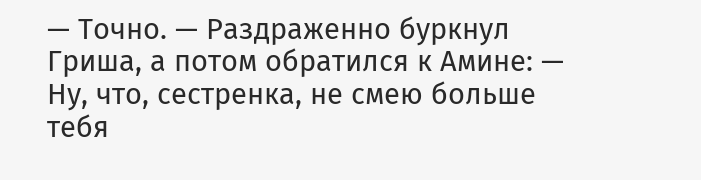— Точно. — Раздраженно буркнул Гриша, а потом обратился к Амине: — Ну, что, сестренка, не смею больше тебя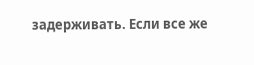задерживать. Если все же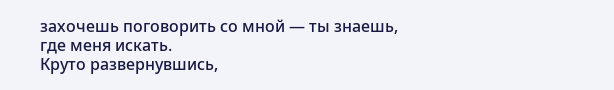захочешь поговорить со мной — ты знаешь, где меня искать.
Круто развернувшись,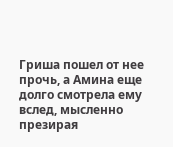Гриша пошел от нее прочь, а Амина еще долго смотрела ему вслед, мысленно презирая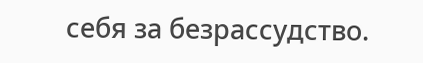себя за безрассудство.